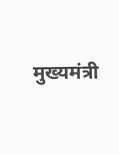मुख्यमंत्री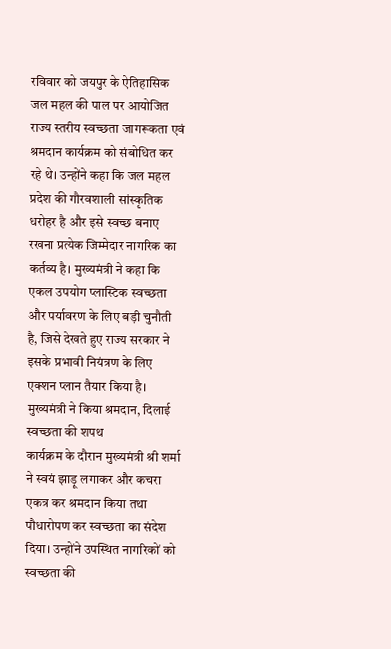रविवार को जयपुर के ऐतिहासिक जल महल की पाल पर आयोजित राज्य स्तरीय स्वच्छता जागरूकता एवं श्रमदान कार्यक्रम को संबोधित कर रहे थे। उन्होंने कहा कि जल महल प्रदेश की गौरवशाली सांस्कृतिक धरोहर है और इसे स्वच्छ बनाए रखना प्रत्येक जिम्मेदार नागरिक का कर्तव्य है। मुख्यमंत्री ने कहा कि एकल उपयोग प्लास्टिक स्वच्छता और पर्यावरण के लिए बड़ी चुनौती है, जिसे देखते हुए राज्य सरकार ने इसके प्रभावी नियंत्रण के लिए एक्शन प्लान तैयार किया है।
मुख्यमंत्री ने किया श्रमदान, दिलाई स्वच्छता की शपथ
कार्यक्रम के दौरान मुख्यमंत्री श्री शर्मा ने स्वयं झाड़ू लगाकर और कचरा एकत्र कर श्रमदान किया तथा पौधारोपण कर स्वच्छता का संदेश दिया। उन्होंने उपस्थित नागरिकों को स्वच्छता की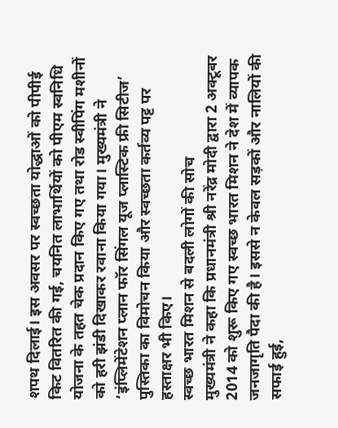शपथ दिलाई। इस अवसर पर स्वच्छता योद्धाओं को पीपीई किट वितरित की गई, चयनित लाभार्थियों को पीएम स्वनिधि योजना के तहत चेक प्रदान किए गए तथा रोड स्वीपिंग मशीनों को हरी झंडी दिखाकर रवाना किया गया। मुख्यमंत्री ने ‘इंप्लिमेंटेशन प्लान फॉर सिंगल यूज प्लास्टिक फ्री सिटीज’ पुस्तिका का विमोचन किया और स्वच्छता कर्तव्य पट्ट पर हस्ताक्षर भी किए।
स्वच्छ भारत मिशन से बदली लोगों की सोच
मुख्यमंत्री ने कहा कि प्रधानमंत्री श्री नरेंद्र मोदी द्वारा 2 अक्टूबर 2014 को शुरू किए गए स्वच्छ भारत मिशन ने देश में व्यापक जनजागृति पैदा की है। इससे न केवल सड़कों और नालियों की सफाई हुई,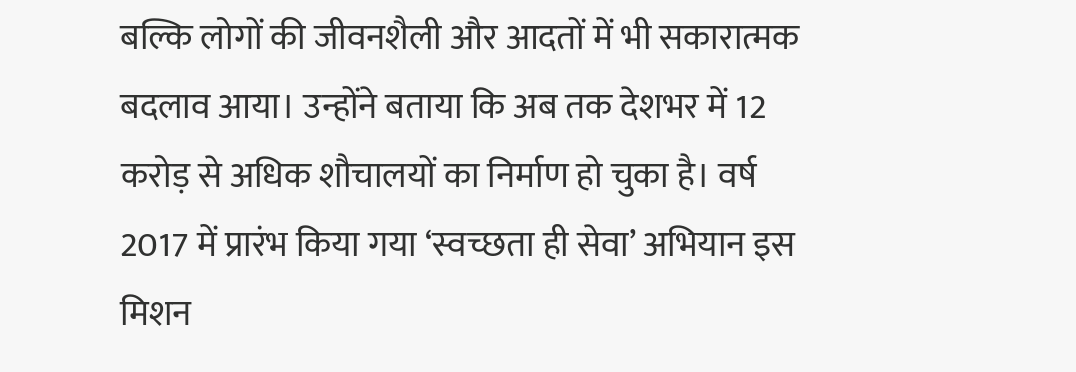बल्कि लोगों की जीवनशैली और आदतों में भी सकारात्मक बदलाव आया। उन्होंने बताया कि अब तक देशभर में 12 करोड़ से अधिक शौचालयों का निर्माण हो चुका है। वर्ष 2017 में प्रारंभ किया गया ‘स्वच्छता ही सेवा’ अभियान इस मिशन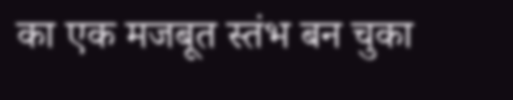का एक मजबूत स्तंभ बन चुका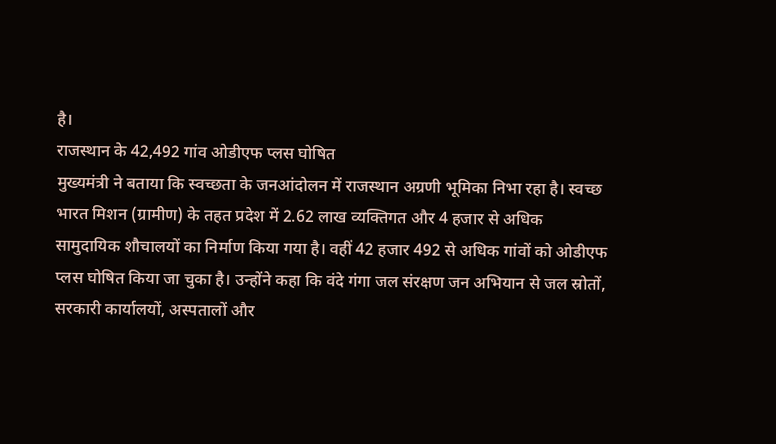है।
राजस्थान के 42,492 गांव ओडीएफ प्लस घोषित
मुख्यमंत्री ने बताया कि स्वच्छता के जनआंदोलन में राजस्थान अग्रणी भूमिका निभा रहा है। स्वच्छ भारत मिशन (ग्रामीण) के तहत प्रदेश में 2.62 लाख व्यक्तिगत और 4 हजार से अधिक सामुदायिक शौचालयों का निर्माण किया गया है। वहीं 42 हजार 492 से अधिक गांवों को ओडीएफ प्लस घोषित किया जा चुका है। उन्होंने कहा कि वंदे गंगा जल संरक्षण जन अभियान से जल स्रोतों, सरकारी कार्यालयों, अस्पतालों और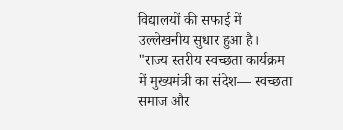विद्यालयों की सफाई में उल्लेखनीय सुधार हुआ है।
"राज्य स्तरीय स्वच्छता कार्यक्रम में मुख्यमंत्री का संदेश— स्वच्छता समाज और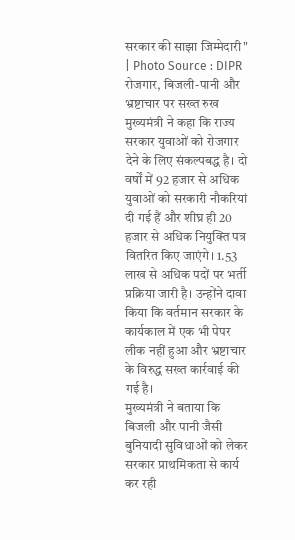सरकार की साझा जिम्मेदारी" | Photo Source : DIPR
रोजगार, बिजली-पानी और भ्रष्टाचार पर सख्त रुख
मुख्यमंत्री ने कहा कि राज्य सरकार युवाओं को रोजगार देने के लिए संकल्पबद्ध है। दो वर्षों में 92 हजार से अधिक युवाओं को सरकारी नौकरियां दी गई हैं और शीघ्र ही 20 हजार से अधिक नियुक्ति पत्र वितरित किए जाएंगे। 1.53 लाख से अधिक पदों पर भर्ती प्रक्रिया जारी है। उन्होंने दावा किया कि वर्तमान सरकार के कार्यकाल में एक भी पेपर लीक नहीं हुआ और भ्रष्टाचार के विरुद्ध सख्त कार्रवाई की गई है।
मुख्यमंत्री ने बताया कि बिजली और पानी जैसी बुनियादी सुविधाओं को लेकर सरकार प्राथमिकता से कार्य कर रही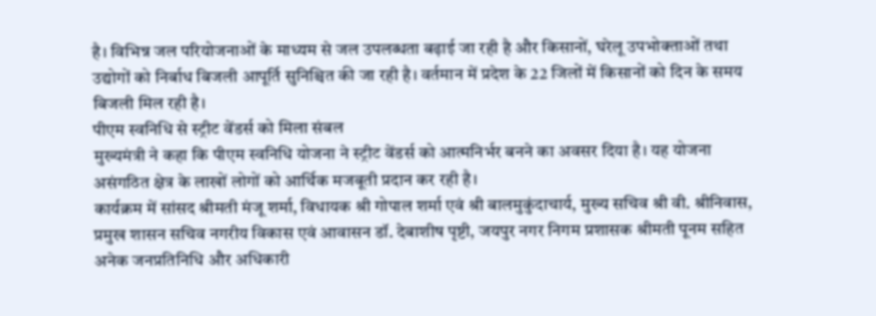है। विभिन्न जल परियोजनाओं के माध्यम से जल उपलब्धता बढ़ाई जा रही है और किसानों, घरेलू उपभोक्ताओं तथा उद्योगों को निर्बाध बिजली आपूर्ति सुनिश्चित की जा रही है। वर्तमान में प्रदेश के 22 जिलों में किसानों को दिन के समय बिजली मिल रही है।
पीएम स्वनिधि से स्ट्रीट वेंडर्स को मिला संबल
मुख्यमंत्री ने कहा कि पीएम स्वनिधि योजना ने स्ट्रीट वेंडर्स को आत्मनिर्भर बनने का अवसर दिया है। यह योजना असंगठित क्षेत्र के लाखों लोगों को आर्थिक मजबूती प्रदान कर रही है।
कार्यक्रम में सांसद श्रीमती मंजू शर्मा, विधायक श्री गोपाल शर्मा एवं श्री बालमुकुंदाचार्य, मुख्य सचिव श्री वी. श्रीनिवास, प्रमुख शासन सचिव नगरीय विकास एवं आवासन डॉ. देबाशीष पृष्टी, जयपुर नगर निगम प्रशासक श्रीमती पूनम सहित अनेक जनप्रतिनिधि और अधिकारी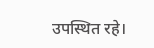उपस्थित रहे।